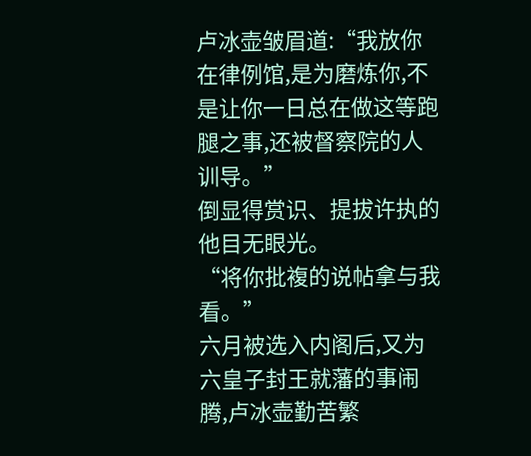卢冰壶皱眉道:“我放你在律例馆,是为磨炼你,不是让你一日总在做这等跑腿之事,还被督察院的人训导。”
倒显得赏识、提拔许执的他目无眼光。
“将你批複的说帖拿与我看。”
六月被选入内阁后,又为六皇子封王就藩的事闹腾,卢冰壶勤苦繁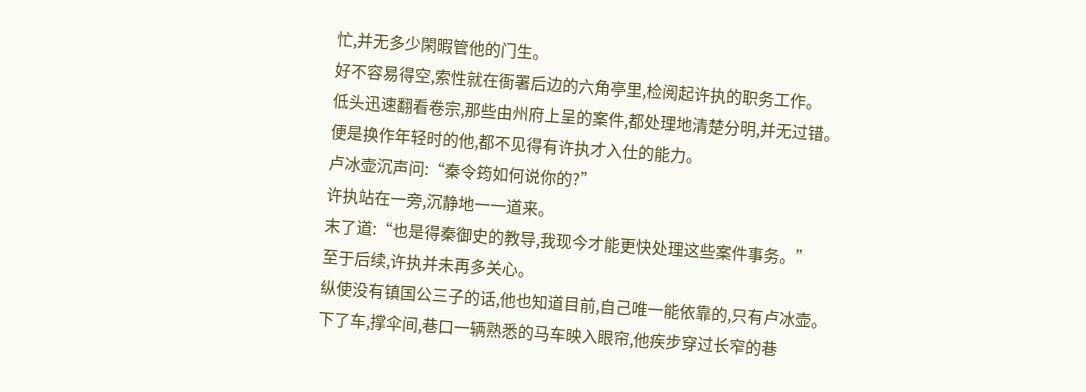忙,并无多少閑暇管他的门生。
好不容易得空,索性就在衙署后边的六角亭里,检阅起许执的职务工作。
低头迅速翻看卷宗,那些由州府上呈的案件,都处理地清楚分明,并无过错。
便是换作年轻时的他,都不见得有许执才入仕的能力。
卢冰壶沉声问:“秦令筠如何说你的?”
许执站在一旁,沉静地一一道来。
末了道:“也是得秦御史的教导,我现今才能更快处理这些案件事务。”
至于后续,许执并未再多关心。
纵使没有镇国公三子的话,他也知道目前,自己唯一能依靠的,只有卢冰壶。
下了车,撑伞间,巷口一辆熟悉的马车映入眼帘,他疾步穿过长窄的巷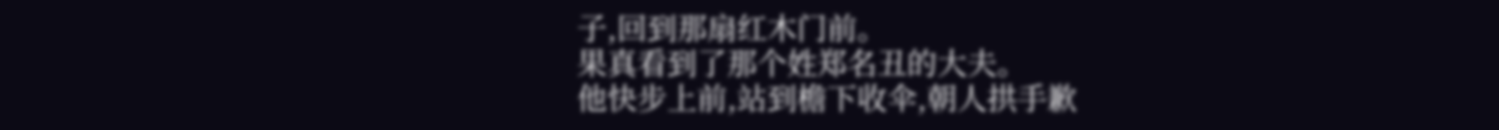子,回到那扇红木门前。
果真看到了那个姓郑名丑的大夫。
他快步上前,站到檐下收伞,朝人拱手歉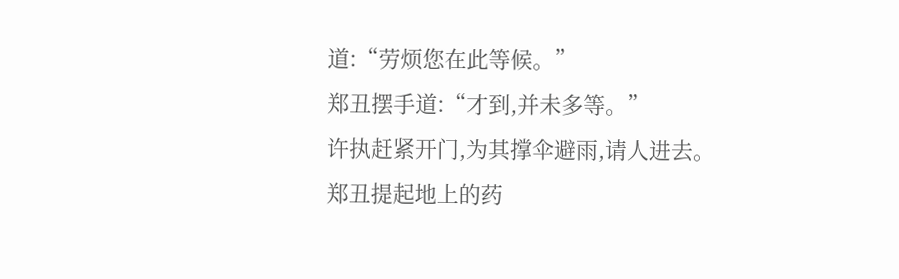道:“劳烦您在此等候。”
郑丑摆手道:“才到,并未多等。”
许执赶紧开门,为其撑伞避雨,请人进去。
郑丑提起地上的药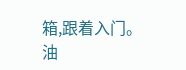箱,跟着入门。
油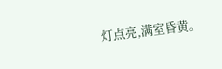灯点亮,满室昏黄。